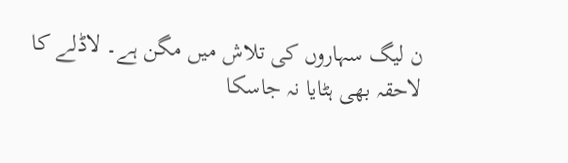ن لیگ سہاروں کی تلاش میں مگن ہے۔ لاڈلے کا لاحقہ بھی ہٹایا نہ جاسکا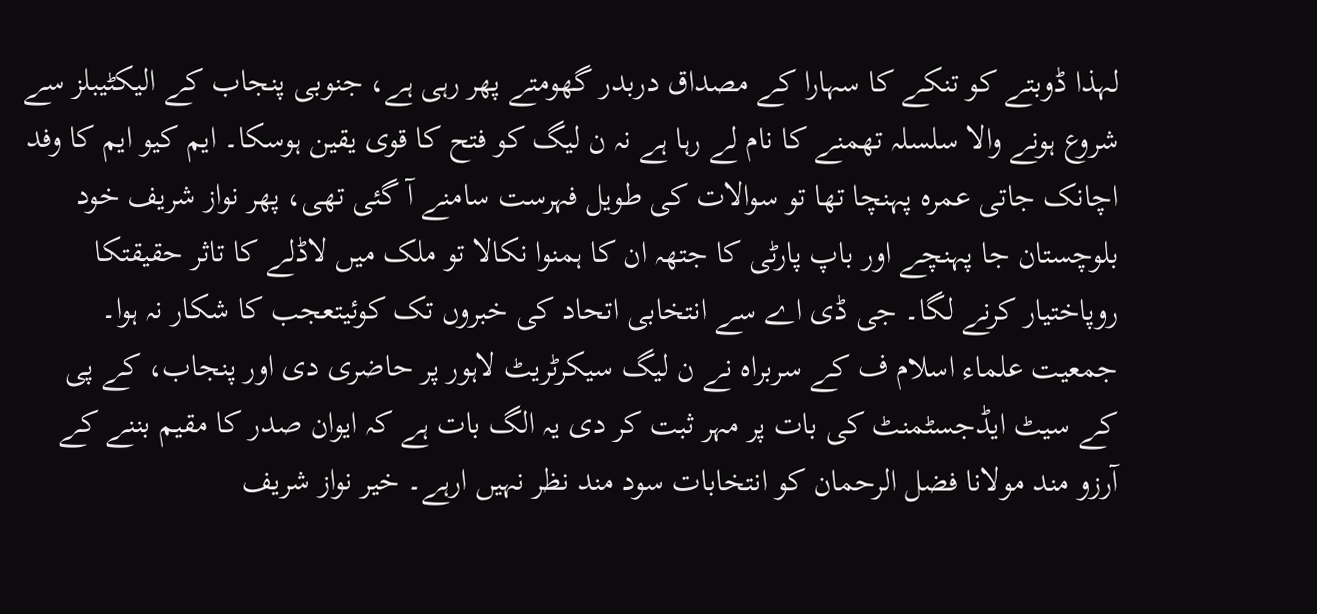لہذا ڈوبتے کو تنکے کا سہارا کے مصداق دربدر گھومتے پھر رہی ہے، جنوبی پنجاب کے الیکٹیبلز سے شروع ہونے والا سلسلہ تھمنے کا نام لے رہا ہے نہ ن لیگ کو فتح کا قوی یقین ہوسکا۔ ایم کیو ایم کا وفد اچانک جاتی عمرہ پہنچا تھا تو سوالات کی طویل فہرست سامنے آ گئی تھی، پھر نواز شریف خود بلوچستان جا پہنچے اور باپ پارٹی کا جتھہ ان کا ہمنوا نکالا تو ملک میں لاڈلے کا تاثر حقیقتکا روپاختیار کرنے لگا۔ جی ڈی اے سے انتخابی اتحاد کی خبروں تک کوئیتعجب کا شکار نہ ہوا۔ جمعیت علماء اسلام ف کے سربراہ نے ن لیگ سیکرٹریٹ لاہور پر حاضری دی اور پنجاب، کے پی کے سیٹ ایڈجسٹمنٹ کی بات پر مہر ثبت کر دی یہ الگ بات ہے کہ ایوان صدر کا مقیم بننے کے آرزو مند مولانا فضل الرحمان کو انتخابات سود مند نظر نہیں ارہے۔ خیر نواز شریف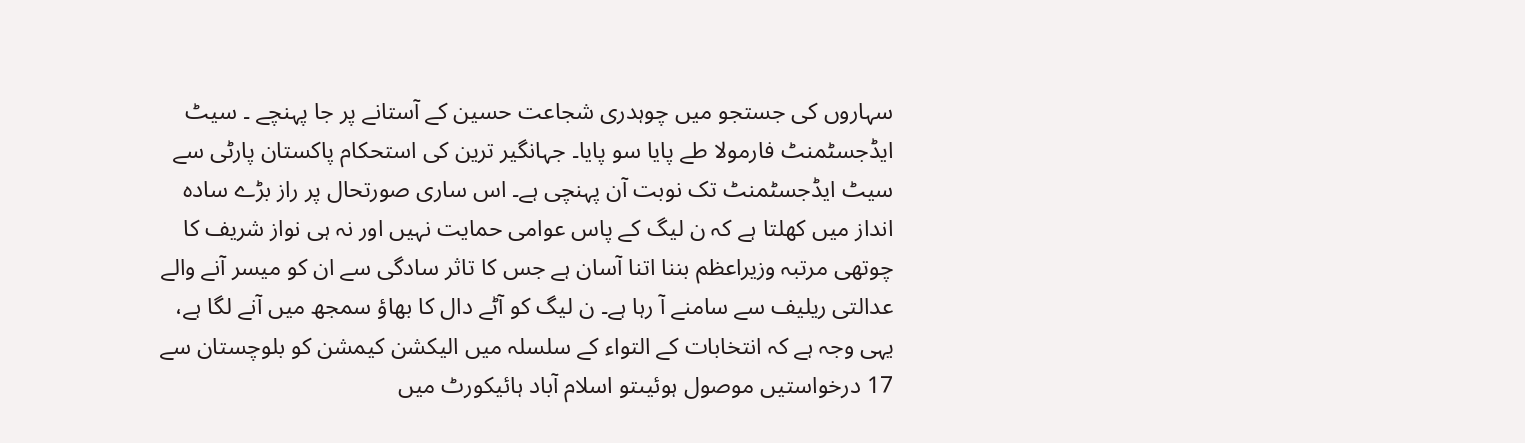سہاروں کی جستجو میں چوہدری شجاعت حسین کے آستانے پر جا پہنچے ۔ سیٹ ایڈجسٹمنٹ فارمولا طے پایا سو پایا۔ جہانگیر ترین کی استحکام پاکستان پارٹی سے سیٹ ایڈجسٹمنٹ تک نوبت آن پہنچی ہے۔ اس ساری صورتحال پر راز بڑے سادہ انداز میں کھلتا ہے کہ ن لیگ کے پاس عوامی حمایت نہیں اور نہ ہی نواز شریف کا چوتھی مرتبہ وزیراعظم بننا اتنا آسان ہے جس کا تاثر سادگی سے ان کو میسر آنے والے عدالتی ریلیف سے سامنے آ رہا ہے۔ ن لیگ کو آٹے دال کا بھاؤ سمجھ میں آنے لگا ہے، یہی وجہ ہے کہ انتخابات کے التواء کے سلسلہ میں الیکشن کیمشن کو بلوچستان سے 17 درخواستیں موصول ہوئیںتو اسلام آباد ہائیکورٹ میں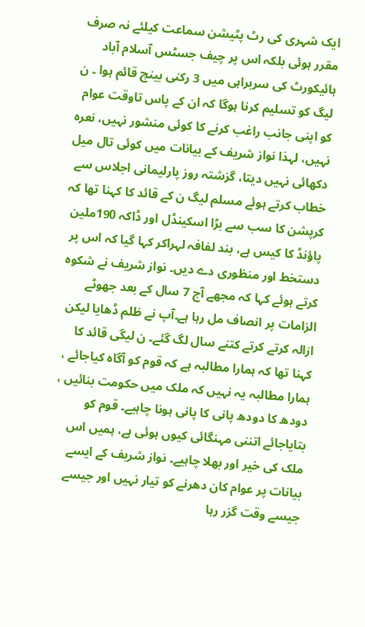ایک شہری کی رٹ پٹیشن سماعت کیلئے نہ صرف مقرر ہوئی بلکہ اس پر چیف جسٹس آسلام آباد ہائیکورٹ کی سربراہی میں 3 رکنی بینچ قائم ہوا ۔ ن لیگ کو تسلیم کرنا ہوگا کہ ان کے پاس تاوقت عوام کو اپنی جانب راغب کرنے کا کوئی منشور نہیں، نعرہ نہیں، لہذا نواز شریف کے بیانات میں کوئی تال میل دکھائی نہیں دیتا، گزشتہ روز پارلیمانی اجلاس سے خطاب کرتے ہوئے مسلم لیگ ن کے قائد کا کہنا تھا کہ کرپشن کا سب سے بڑا اسکینڈل اور ڈاکہ 190ملین پاؤنڈ کا کیس ہے، بند لفافہ لہراکر کہا گیا کہ اس پر دستخط اور منظوری دے دیں۔ نواز شریف نے شکوہ کرتے ہوئے کہا کہ مجھے آج 7 سال کے بعد جھوٹے الزامات پر انصاف مل رہا ہے۔آپ نے ظلم ڈھایا لیکن ازالہ کرتے کرتے کتنے سال لگ گئے۔ ن لیگی قائد کا کہنا تھا کہ ہمارا مطالبہ ہے کہ قوم کو آگاہ کیاجائے ، ہمارا مطالبہ یہ نہیں کہ ملک میں حکومت بنائیں ، دودھ کا دودھ پانی کا پانی ہونا چاہیے۔ قوم کو بتایاجائے اتننی مہنگائی کیوں ہوئی ہے، ہمیں اس ملک کی خیر اور بھلا چاہیے۔ نواز شریف کے ایسے بیانات پر عوام کان دھرنے کو تیار نہیں اور جیسے جیسے وقت گزر رہا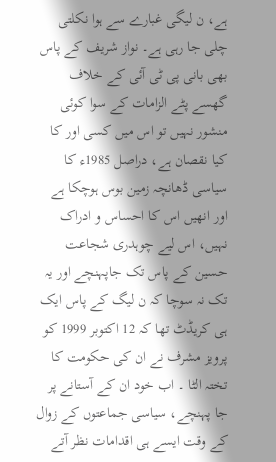ہے، ن لیگی غبارے سے ہوا نکلتی چلی جا رہی ہے۔ نواز شریف کے پاس بھی بانی پی ٹی آئی کے خلاف گھسے پٹے الزامات کے سوا کوئی منشور نہیں تو اس میں کسی اور کا کیا نقصان ہے، دراصل 1985ء کا سیاسی ڈھانچہ زمین بوس ہوچکا ہے اور انھیں اس کا احساس و ادراک نہیں، اس لیے چوہدری شجاعت حسین کے پاس تک جاپہنچے اور یہ تک نہ سوچا کہ ن لیگ کے پاس ایک ہی کریڈٹ تھا کہ 12 اکتوبر 1999 کو پرویز مشرف نے ان کی حکومت کا تختہ الٹا ۔ اب خود ان کے آستانے پر جا پہنچے، سیاسی جماعتوں کے زوال کے وقت ایسے ہی اقدامات نظر آتے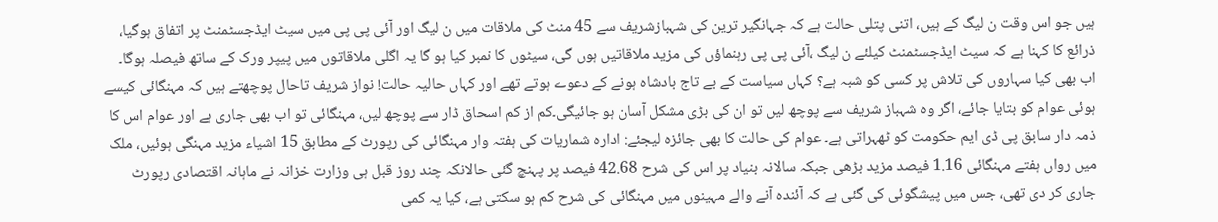ہیں جو اس وقت ن لیگ کے ہیں، اتنی پتلی حالت ہے کہ جہانگیر ترین کی شہبازشریف سے 45 منٹ کی ملاقات میں ن لیگ اور آئی پی پی میں سیٹ ایڈجسٹمنٹ پر اتفاق ہوگیا، ذرائع کا کہنا ہے کہ سیٹ ایڈجسٹمنٹ کیلئے ن لیگ ،آئی پی پی رہنماؤں کی مزید ملاقاتیں ہوں گی، سیٹوں کا نمبر کیا ہو گا یہ اگلی ملاقاتوں میں پیپر ورک کے ساتھ فیصلہ ہوگا۔ اب بھی کیا سہاروں کی تلاش پر کسی کو شبہ ہے؟ کہاں سیاست کے بے تاج بادشاہ ہونے کے دعوے ہوتے تھے اور کہاں حالیہ حالت! نواز شریف تاحال پوچھتے ہیں کہ مہنگائی کیسے ہوئی عوام کو بتایا جائے، اگر وہ شہباز شریف سے پوچھ لیں تو ان کی بڑی مشکل آسان ہو جائیگی۔کم از کم اسحاق ڈار سے پوچھ لیں، مہنگائی تو اب بھی جاری ہے اور عوام اس کا ذمہ دار سابق پی ڈی ایم حکومت کو ٹھہراتی ہے۔ عوام کی حالت کا بھی جائزہ لیجئے: ادارہ شماریات کی ہفتہ وار مہنگائی کی رپورٹ کے مطابق 15 اشیاء مزید مہنگی ہوئیں، ملک میں رواں ہفتے مہنگائی 1.16 فیصد مزید بڑھی جبکہ سالانہ بنیاد پر اس کی شرح 42.68 فیصد پر پہنچ گئی حالانکہ چند روز قبل ہی وزارت خزانہ نے ماہانہ اقتصادی رپورٹ جاری کر دی تھی، جس میں پیشگوئی کی گئی ہے کہ آئندہ آنے والے مہینوں میں مہنگائی کی شرح کم ہو سکتی ہے، کیا یہ کمی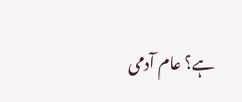ہے؟ عام آدمی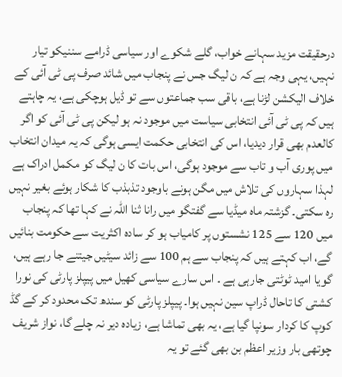درحقیقت مزید سہانے خواب، گلے شکوے اور سیاسی ڈرامے سننیکو تیار نہیں، یہی وجہ ہے کہ ن لیگ جس نے پنجاب میں شائد صرف پی ٹی آئی کے خلاف الیکشن لڑنا ہے، باقی سب جماعتوں سے تو ڈیل ہوچکی ہے، یہ چاہتے ہیں کہ پی ٹی آئی انتخابی سیاست میں موجود نہ ہو لیکن پی ٹی آئی کو اگر کالعدم بھی قرار دیدیا، اس کی انتخابی حکمت ایسی ہوگی کہ یہ میدان انتخاب میں پوری آب و تاب سے موجود ہوگی، اس بات کا ن لیگ کو مکمل ادراک ہے لہذا سہاروں کی تلاش میں مگن ہونے باوجود تذبذب کا شکار ہوئے بغیر نہیں رہ سکتی۔ گزشتہ ماہ میڈیا سے گفتگو میں رانا ثنا اللہ نے کہا تھا کہ پنجاب میں 120 سے 125 نشستوں پر کامیاب ہو کر سادہ اکثریت سے حکومت بنائیں گے، اب کہتے ہیں کہ پنجاب سے ہم 100 سے زائد سیٹیں جیتنے جا رہے ہیں، گویا امید ٹوٹتی جارہی ہے ۔ اس سارے سیاسی کھیل میں پیپلز پارٹی کی نورا کشتی کا تاحال ڈراپ سین نہیں ہوا۔ پیپلز پارٹی کو سندھ تک محدود کر کے گڈ کوپ کا کردار سونپا گیا ہے، یہ بھی تماشا ہے، زیادہ دیر نہ چلے گا، نواز شریف چوتھی بار وزیر اعظم بن بھی گئے تو یہ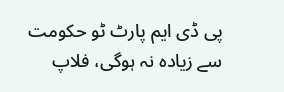پی ڈی ایم پارٹ ٹو حکومت سے زیادہ نہ ہوگی، فلاپ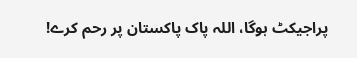پراجیکٹ ہوگا، اللہ پاک پاکستان پر رحم کرے!